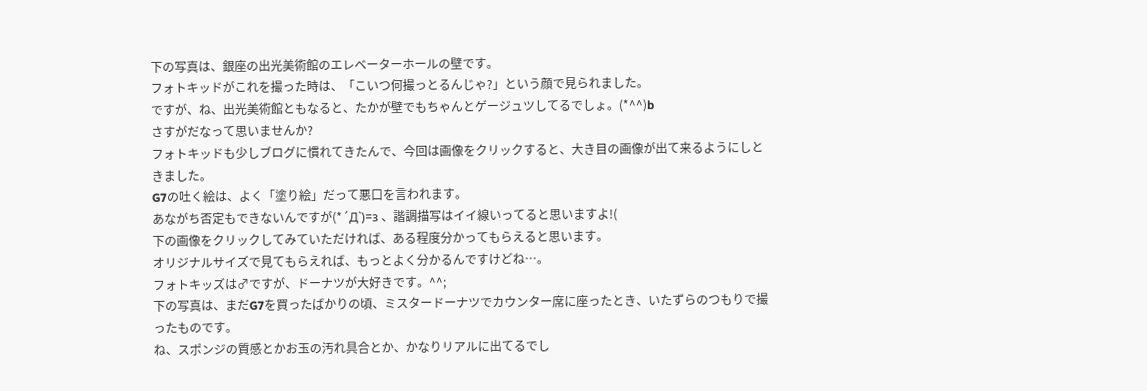下の写真は、銀座の出光美術館のエレベーターホールの壁です。
フォトキッドがこれを撮った時は、「こいつ何撮っとるんじゃ?」という顔で見られました。
ですが、ね、出光美術館ともなると、たかが壁でもちゃんとゲージュツしてるでしょ。(*^^)b
さすがだなって思いませんか?
フォトキッドも少しブログに慣れてきたんで、今回は画像をクリックすると、大き目の画像が出て来るようにしときました。
G7の吐く絵は、よく「塗り絵」だって悪口を言われます。
あながち否定もできないんですが(*´Д`)=з 、諧調描写はイイ線いってると思いますよ!(
下の画像をクリックしてみていただければ、ある程度分かってもらえると思います。
オリジナルサイズで見てもらえれば、もっとよく分かるんですけどね…。
フォトキッズは♂ですが、ドーナツが大好きです。^^;
下の写真は、まだG7を買ったばかりの頃、ミスタードーナツでカウンター席に座ったとき、いたずらのつもりで撮ったものです。
ね、スポンジの質感とかお玉の汚れ具合とか、かなりリアルに出てるでし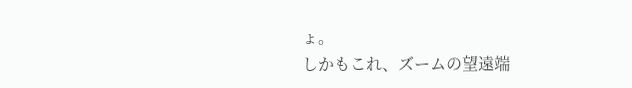ょ。
しかもこれ、ズームの望遠端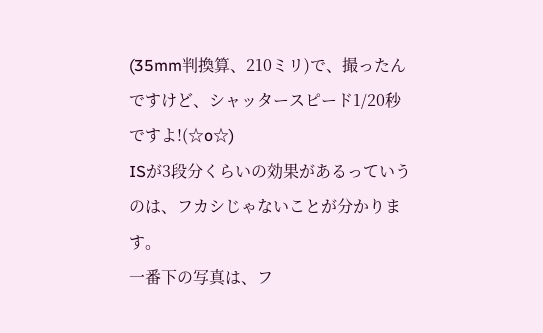(35mm判換算、210ミリ)で、撮ったんですけど、シャッタースピード1/20秒ですよ!(☆o☆)
ISが3段分くらいの効果があるっていうのは、フカシじゃないことが分かります。
一番下の写真は、フ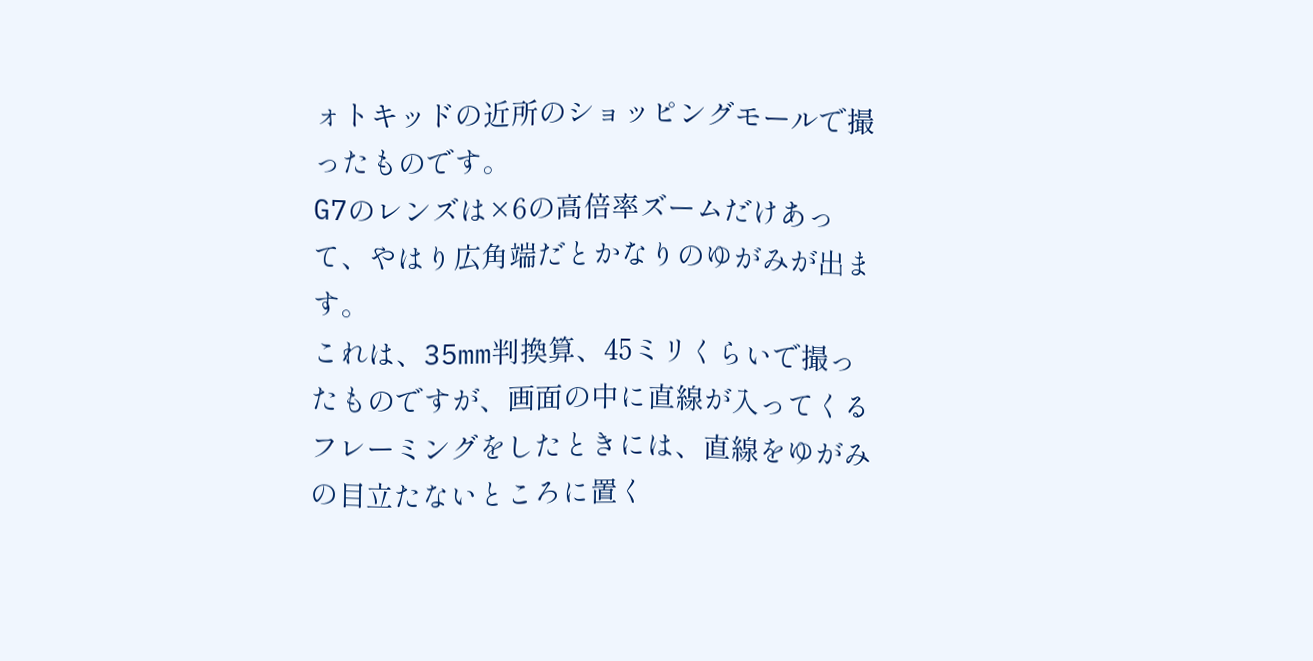ォトキッドの近所のショッピングモールで撮ったものです。
G7のレンズは×6の高倍率ズームだけあって、やはり広角端だとかなりのゆがみが出ます。
これは、35mm判換算、45ミリくらいで撮ったものですが、画面の中に直線が入ってくるフレーミングをしたときには、直線をゆがみの目立たないところに置く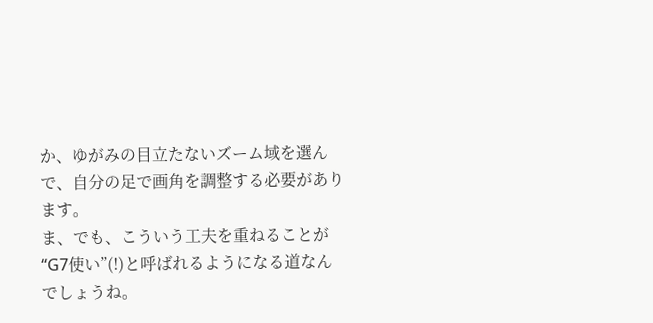か、ゆがみの目立たないズーム域を選んで、自分の足で画角を調整する必要があります。
ま、でも、こういう工夫を重ねることが“G7使い”(!)と呼ばれるようになる道なんでしょうね。